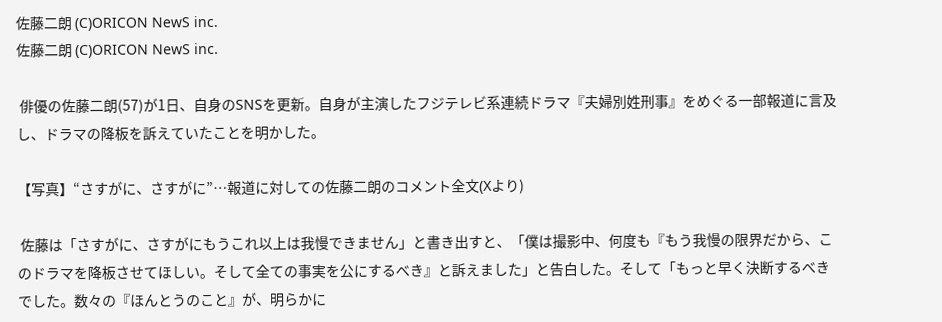佐藤二朗 (C)ORICON NewS inc.
佐藤二朗 (C)ORICON NewS inc.

 俳優の佐藤二朗(57)が1日、自身のSNSを更新。自身が主演したフジテレビ系連続ドラマ『夫婦別姓刑事』をめぐる一部報道に言及し、ドラマの降板を訴えていたことを明かした。

【写真】“さすがに、さすがに”…報道に対しての佐藤二朗のコメント全文(Xより)

 佐藤は「さすがに、さすがにもうこれ以上は我慢できません」と書き出すと、「僕は撮影中、何度も『もう我慢の限界だから、このドラマを降板させてほしい。そして全ての事実を公にするべき』と訴えました」と告白した。そして「もっと早く決断するべきでした。数々の『ほんとうのこと』が、明らかに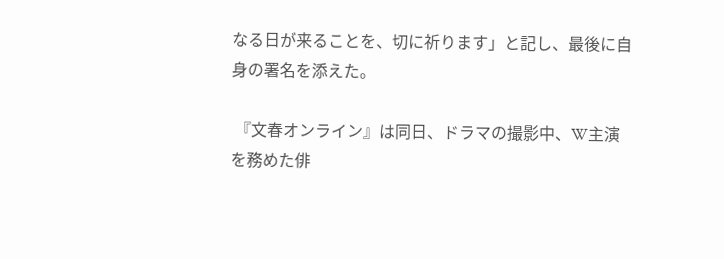なる日が来ることを、切に祈ります」と記し、最後に自身の署名を添えた。

 『文春オンライン』は同日、ドラマの撮影中、W主演を務めた俳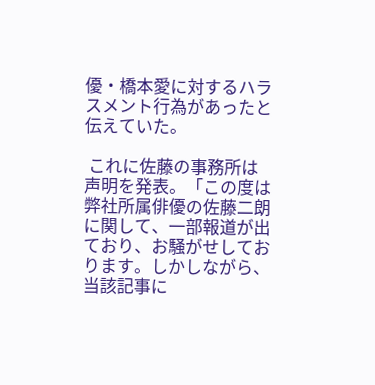優・橋本愛に対するハラスメント行為があったと伝えていた。

 これに佐藤の事務所は声明を発表。「この度は弊社所属俳優の佐藤二朗に関して、一部報道が出ており、お騒がせしております。しかしながら、当該記事に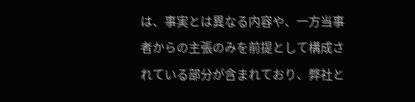は、事実とは異なる内容や、一方当事者からの主張のみを前提として構成されている部分が含まれており、弊社と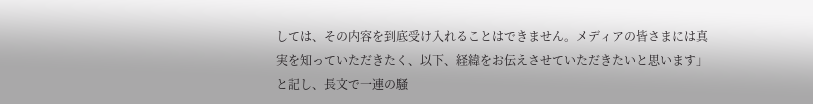しては、その内容を到底受け入れることはできません。メディアの皆さまには真実を知っていただきたく、以下、経緯をお伝えさせていただきたいと思います」と記し、長文で一連の騒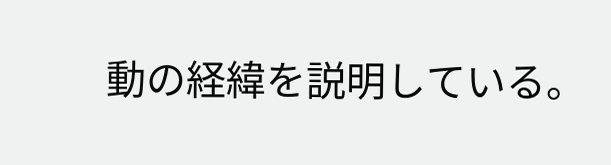動の経緯を説明している。